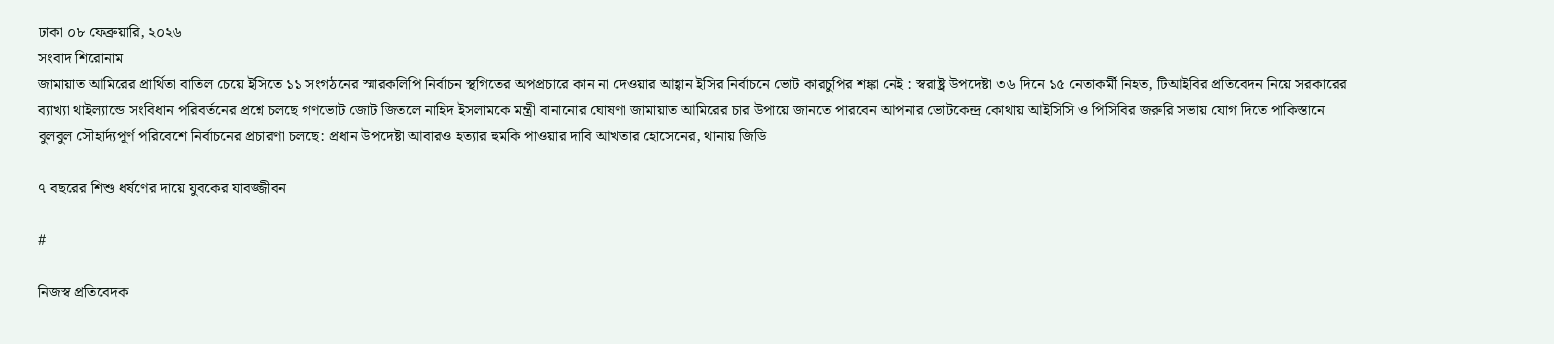ঢাকা ০৮ ফেব্রুয়ারি, ২০২৬
সংবাদ শিরোনাম
জামায়াত আমিরের প্রার্থিতা বাতিল চেয়ে ইসিতে ১১ সংগঠনের স্মারকলিপি নির্বাচন স্থগিতের অপপ্রচারে কান না দেওয়ার আহ্বান ইসির নির্বাচনে ভোট কারচুপির শঙ্কা নেই : স্বরাষ্ট্র উপদেষ্টা ৩৬ দিনে ১৫ নেতাকর্মী নিহত, টিআইবির প্রতিবেদন নিয়ে সরকারের ব্যাখ্যা থাইল্যান্ডে সংবিধান পরিবর্তনের প্রশ্নে চলছে গণভোট জোট জিতলে নাহিদ ইসলামকে মন্ত্রী বানানোর ঘোষণা জামায়াত আমিরের চার উপায়ে জানতে পারবেন আপনার ভোটকেন্দ্র কোথায় আইসিসি ও পিসিবির জরুরি সভায় যোগ দিতে পাকিস্তানে বুলবুল সৌহার্দ্যপূর্ণ পরিবেশে নির্বাচনের প্রচারণা চলছে: প্রধান উপদেষ্টা আবারও হত্যার হুমকি পাওয়ার দাবি আখতার হোসেনের, থানায় জিডি

৭ বছরের শিশু ধর্ষণের দায়ে যুবকের যাবজ্জীবন

#

নিজস্ব প্রতিবেদক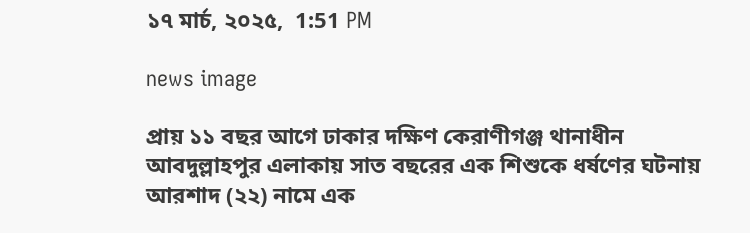১৭ মার্চ, ২০২৫,  1:51 PM

news image

প্রায় ১১ বছর আগে ঢাকার দক্ষিণ কেরাণীগঞ্জ থানাধীন আবদুল্লাহপুর এলাকায় সাত বছরের এক শিশুকে ধর্ষণের ঘটনায় আরশাদ (২২) নামে এক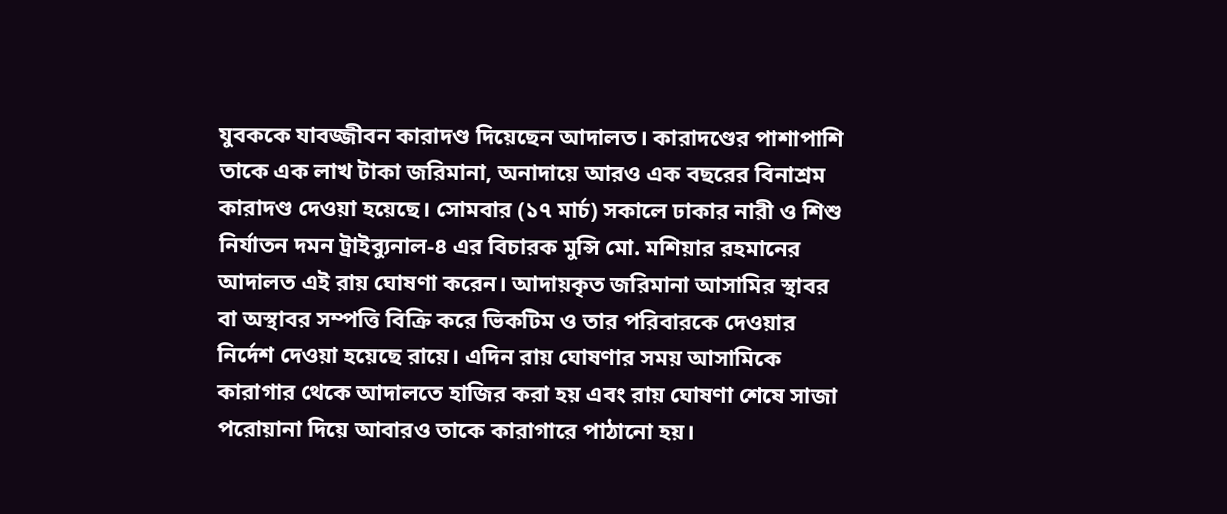যুবককে যাবজ্জীবন কারাদণ্ড দিয়েছেন আদালত। কারাদণ্ডের পাশাপাশি তাকে এক লাখ টাকা জরিমানা, অনাদায়ে আরও এক বছরের বিনাশ্রম কারাদণ্ড দেওয়া হয়েছে। সোমবার (১৭ মার্চ) সকালে ঢাকার নারী ও শিশু নির্যাতন দমন ট্রাইব্যুনাল-৪ এর বিচারক মুন্সি মো. মশিয়ার রহমানের আদালত এই রায় ঘোষণা করেন। আদায়কৃত জরিমানা আসামির স্থাবর বা অস্থাবর সম্পত্তি বিক্রি করে ভিকটিম ও তার পরিবারকে দেওয়ার নির্দেশ দেওয়া হয়েছে রায়ে। এদিন রায় ঘোষণার সময় আসামিকে কারাগার থেকে আদালতে হাজির করা হয় এবং রায় ঘোষণা শেষে সাজা পরোয়ানা দিয়ে আবারও তাকে কারাগারে পাঠানো হয়।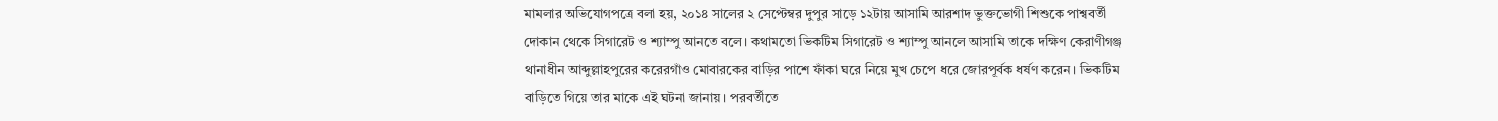মামলার অভিযোগপত্রে বলা হয়, ২০১৪ সালের ২ সেপ্টেম্বর দুপুর সাড়ে ১২টায় আসামি আরশাদ ভুক্তভোগী শিশুকে পাশ্ববর্তী দোকান থেকে সিগারেট ও শ্যাম্পু আনতে বলে। কথামতো ভিকটিম সিগারেট ও শ্যাম্পু আনলে আসামি তাকে দক্ষিণ কেরাণীগঞ্জ থানাধীন আব্দুল্লাহপুরের করেরগাঁও মোবারকের বাড়ির পাশে ফাঁকা ঘরে নিয়ে মুখ চেপে ধরে জোরপূর্বক ধর্ষণ করেন। ভিকটিম বাড়িতে গিয়ে তার মাকে এই ঘটনা জানায়। পরবর্তীতে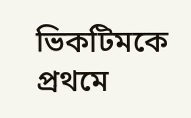ভিকটিমকে প্রথমে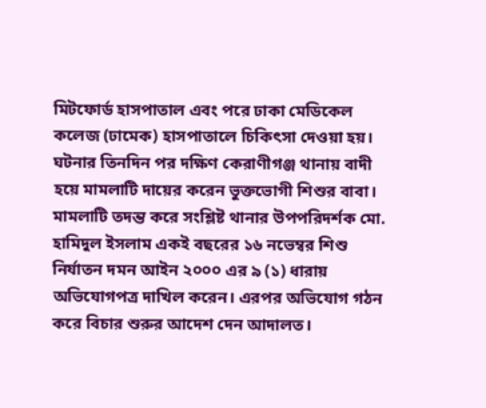মিটফোর্ড হাসপাতাল এবং পরে ঢাকা মেডিকেল কলেজ (ঢামেক) হাসপাতালে চিকিৎসা দেওয়া হয়। ঘটনার তিনদিন পর দক্ষিণ কেরাণীগঞ্জ থানায় বাদী হয়ে মামলাটি দায়ের করেন ভুক্তভোগী শিশুর বাবা। মামলাটি তদন্ত করে সংশ্লিষ্ট থানার উপপরিদর্শক মো. হামিদুল ইসলাম একই বছরের ১৬ নভেম্বর শিশু নির্যাতন দমন আইন ২০০০ এর ৯ (১) ধারায় অভিযোগপত্র দাখিল করেন। এরপর অভিযোগ গঠন করে বিচার শুরুর আদেশ দেন আদালত।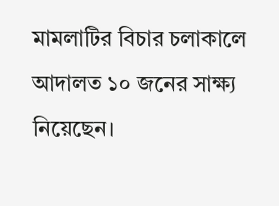মামলাটির বিচার চলাকালে আদালত ১০ জনের সাক্ষ্য নিয়েছেন।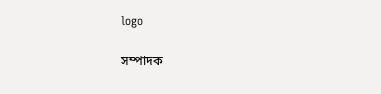logo

সম্পাদক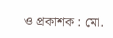ও প্রকাশক : মো.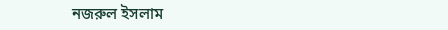নজরুল ইসলাম